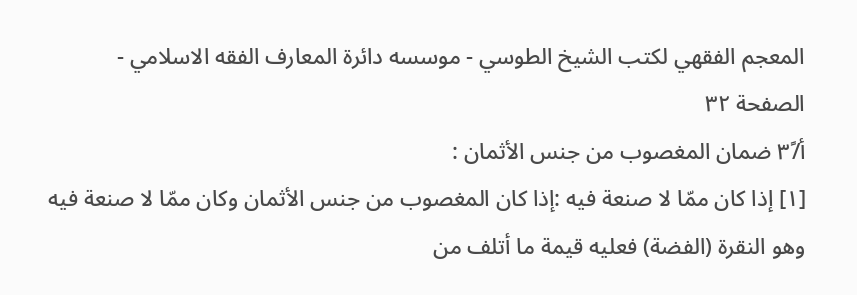المعجم الفقهي لکتب الشيخ الطوسي - موسسه دائرة المعارف الفقه الاسلامي - الصفحة ٣٢
أ/٣ً ضمان المغصوب من جنس الأثمان :
[١] إذا كان ممّا لا صنعة فيه :إذا كان المغصوب من جنس الأثمان وكان ممّا لا صنعة فيه وهو النقرة (الفضة) فعليه قيمة ما أتلف من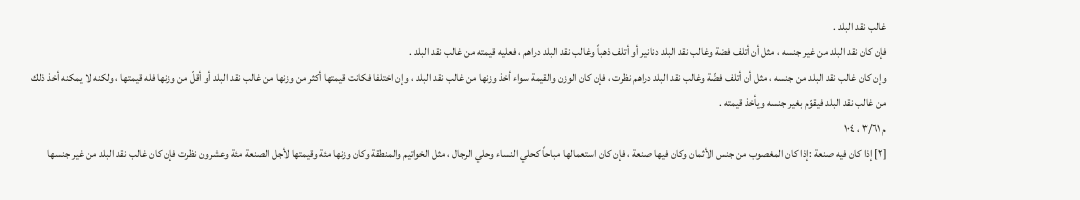غالب نقد البلد .
فإن كان نقد البلد من غير جنسه ، مثل أن أتلف فضة وغالب نقد البلد دنانير أو أتلف ذهباً وغالب نقد البلد دراهم ، فعليه قيمته من غالب نقد البلد .
وإن كان غالب نقد البلد من جنسه ، مثل أن أتلف فضّة وغالب نقد البلد دراهم نظرت ، فإن كان الوزن والقيمة سواء أخذ وزنها من غالب نقد البلد ، وإن اختلفا فكانت قيمتها أكثر من وزنها من غالب نقد البلد أو أقلّ من وزنها فله قيمتها ، ولكنه لا يمكنه أخذ ذلك من غالب نقد البلد فيقوّم بغير جنسه ويأخذ قيمته .
م ٣/٦١ ، ١٠٤
[٢] إذا كان فيه صنعة :إذا كان المغصوب من جنس الأثمان وكان فيها صنعة ، فإن كان استعمالها مباحاً كحلي النساء وحلي الرجال ، مثل الخواتيم والمنطقة وكان وزنها مئة وقيمتها لأجل الصنعة مئة وعشرون نظرت فإن كان غالب نقد البلد من غير جنسها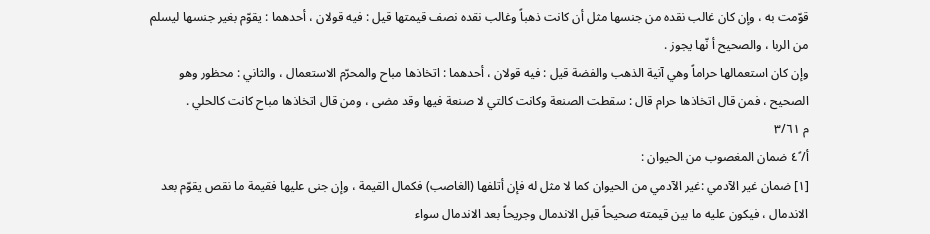قوّمت به ، وإن كان غالب نقده من جنسها مثل أن كانت ذهباً وغالب نقده نصف قيمتها قيل : فيه قولان ، أحدهما : يقوّم بغير جنسها ليسلم من الربا ، والصحيح أ نّها يجوز .
وإن كان استعمالها حراماً وهي آنية الذهب والفضة قيل : فيه قولان ، أحدهما : اتخاذها مباح والمحرّم الاستعمال ، والثاني : محظور وهو الصحيح ، فمن قال اتخاذها حرام قال : سقطت الصنعة وكانت كالتي لا صنعة فيها وقد مضى ، ومن قال اتخاذها مباح كانت كالحلي .
م ٣/٦١
أ/٤ً ضمان المغصوب من الحيوان :
[١] ضمان غير الآدمي :غير الآدمي من الحيوان كما لا مثل له فإن أتلفها (الغاصب) فكمال القيمة ، وإن جنى عليها فقيمة ما نقص يقوّم بعد الاندمال ، فيكون عليه ما بين قيمته صحيحاً قبل الاندمال وجريحاً بعد الاندمال سواء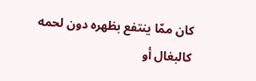كان ممّا ينتفع بظهره دون لحمه كالبغال أو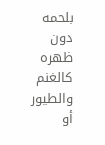بلحمه دون ظهره كالغنم والطيور أو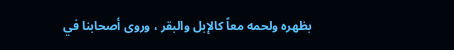بظهره ولحمه معاً كالإبل والبقر ، وروى أصحابنا في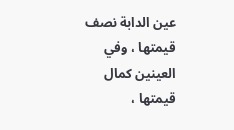عين الدابة نصف قيمتها ، وفي العينين كمال قيمتها ،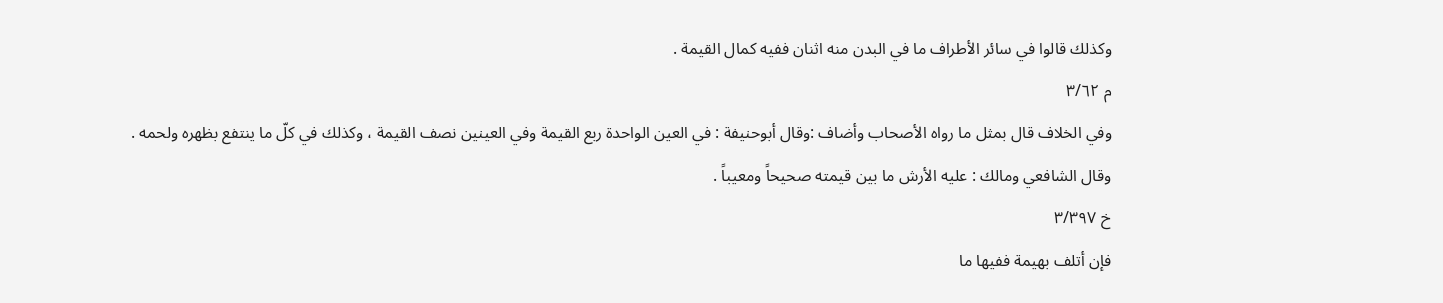وكذلك قالوا في سائر الأطراف ما في البدن منه اثنان ففيه كمال القيمة .
م ٣/٦٢
وفي الخلاف قال بمثل ما رواه الأصحاب وأضاف :وقال أبوحنيفة : في العين الواحدة ربع القيمة وفي العينين نصف القيمة ، وكذلك في كلّ ما ينتفع بظهره ولحمه .
وقال الشافعي ومالك : عليه الأرش ما بين قيمته صحيحاً ومعيباً .
خ ٣/٣٩٧
فإن أتلف بهيمة ففيها ما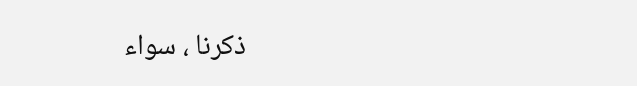ذكرنا ، سواء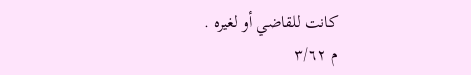كانت للقاضي أو لغيره .
م ٣/٦٢